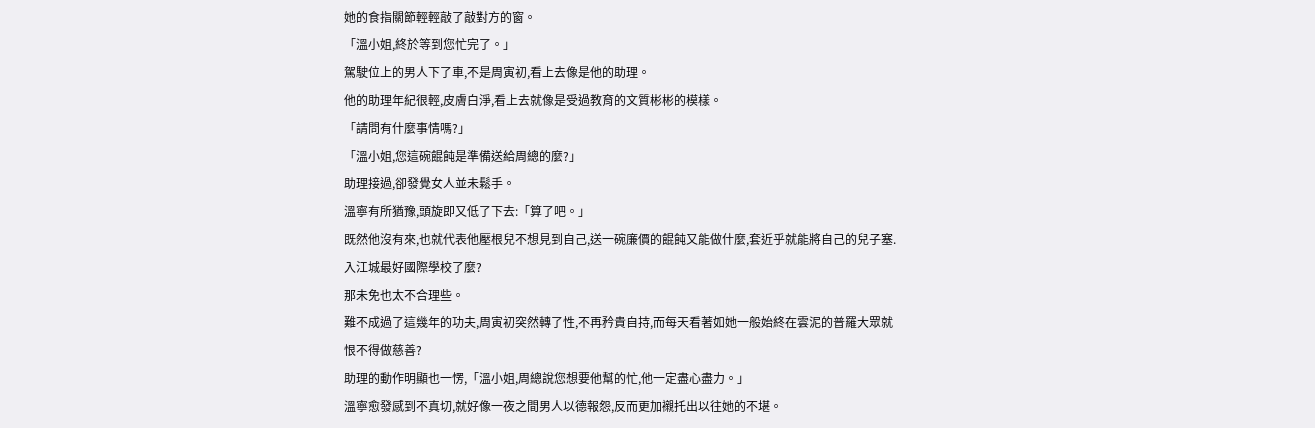她的食指關節輕輕敲了敲對方的窗。
「溫小姐,終於等到您忙完了。」
駕駛位上的男人下了車,不是周寅初,看上去像是他的助理。
他的助理年紀很輕,皮膚白淨,看上去就像是受過教育的文質彬彬的模樣。
「請問有什麼事情嗎?」
「溫小姐,您這碗餛飩是準備送給周總的麼?」
助理接過,卻發覺女人並未鬆手。
溫寧有所猶豫,頭旋即又低了下去:「算了吧。」
既然他沒有來,也就代表他壓根兒不想見到自己,送一碗廉價的餛飩又能做什麼,套近乎就能將自己的兒子塞.入江城最好國際學校了麼?
那未免也太不合理些。
難不成過了這幾年的功夫,周寅初突然轉了性,不再矜貴自持,而每天看著如她一般始終在雲泥的普羅大眾就恨不得做慈善?
助理的動作明顯也一愣,「溫小姐,周總說您想要他幫的忙,他一定盡心盡力。」
溫寧愈發感到不真切,就好像一夜之間男人以德報怨,反而更加襯托出以往她的不堪。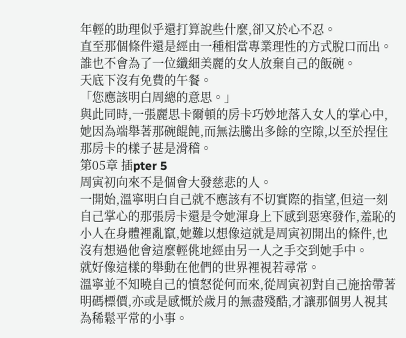年輕的助理似乎還打算說些什麼,卻又於心不忍。
直至那個條件還是經由一種相當專業理性的方式脫口而出。誰也不會為了一位纖細美麗的女人放棄自己的飯碗。
天底下沒有免費的午餐。
「您應該明白周總的意思。」
與此同時,一張麗思卡爾頓的房卡巧妙地落入女人的掌心中,她因為端舉著那碗餛飩,而無法騰出多餘的空隙,以至於捏住那房卡的樣子甚是滑稽。
第05章 插pter 5
周寅初向來不是個會大發慈悲的人。
一開始,溫寧明白自己就不應該有不切實際的指望,但這一刻自己掌心的那張房卡還是令她渾身上下感到惡寒發作,羞恥的小人在身體裡亂竄,她難以想像這就是周寅初開出的條件,也沒有想過他會這麼輕佻地經由另一人之手交到她手中。
就好像這樣的舉動在他們的世界裡視若尋常。
溫寧並不知曉自己的憤怒從何而來,從周寅初對自己施捨帶著明碼標價,亦或是感慨於歲月的無盡殘酷,才讓那個男人視其為稀鬆平常的小事。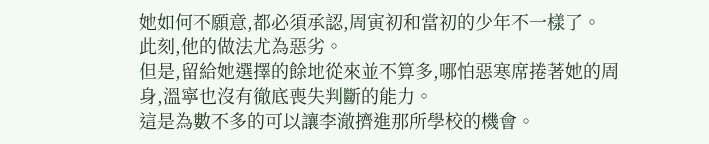她如何不願意,都必須承認,周寅初和當初的少年不一樣了。
此刻,他的做法尤為惡劣。
但是,留給她選擇的餘地從來並不算多,哪怕惡寒席捲著她的周身,溫寧也沒有徹底喪失判斷的能力。
這是為數不多的可以讓李澈擠進那所學校的機會。